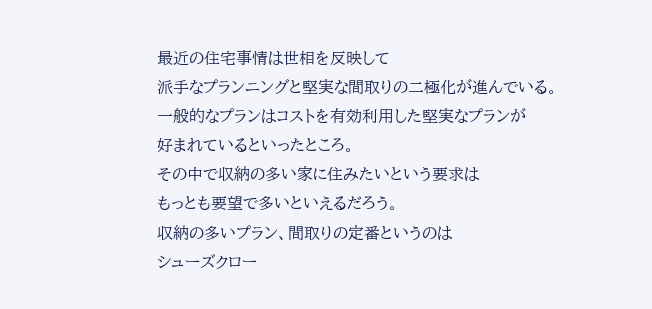最近の住宅事情は世相を反映して
派手なプランニングと堅実な間取りの二極化が進んでいる。
一般的なプランはコストを有効利用した堅実なプランが
好まれているといったところ。
その中で収納の多い家に住みたいという要求は
もっとも要望で多いといえるだろう。
収納の多いプラン、間取りの定番というのは
シューズクロー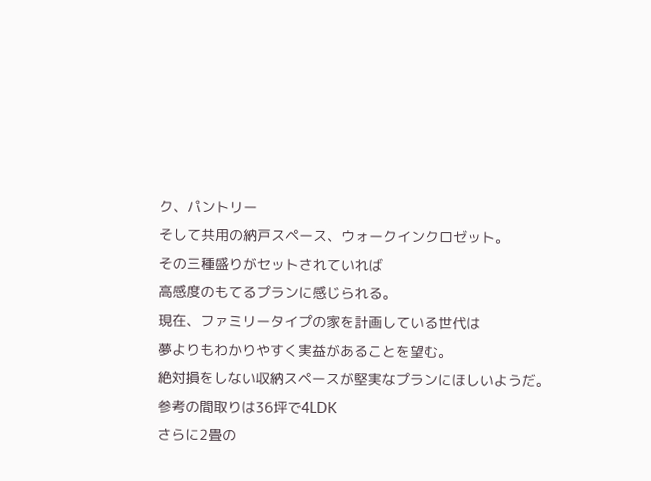ク、パントリー
そして共用の納戸スペース、ウォークインクロゼット。
その三種盛りがセットされていれば
高感度のもてるプランに感じられる。
現在、ファミリータイプの家を計画している世代は
夢よりもわかりやすく実益があることを望む。
絶対損をしない収納スペースが堅実なプランにほしいようだ。
参考の間取りは36坪で4LDK
さらに2畳の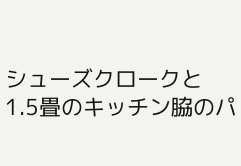シューズクロークと
1.5畳のキッチン脇のパ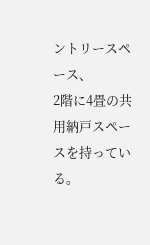ントリースペース、
2階に4畳の共用納戸スペースを持っている。